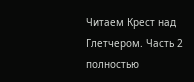Читаем Крест над Глетчером. Часть 2 полностью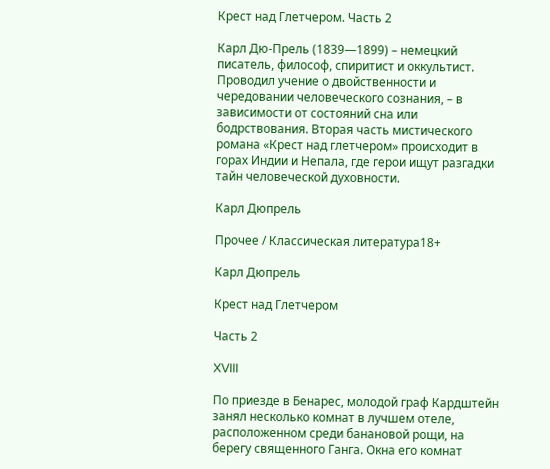Крест над Глетчером. Часть 2

Карл Дю-Прель (1839—1899) – немецкий писатель, философ, спиритист и оккультист. Проводил учение о двойственности и чередовании человеческого сознания, – в зависимости от состояний сна или бодрствования. Вторая часть мистического романа «Крест над глетчером» происходит в горах Индии и Непала, где герои ищут разгадки тайн человеческой духовности.

Карл Дюпрель

Прочее / Классическая литература18+

Карл Дюпрель

Крест над Глетчером

Часть 2

XVIII

По приезде в Бенарес, молодой граф Кардштейн занял несколько комнат в лучшем отеле, расположенном среди банановой рощи, на берегу священного Ганга. Окна его комнат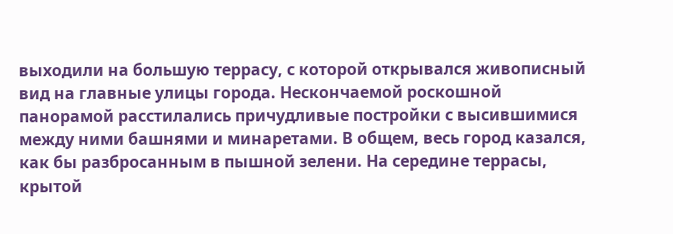выходили на большую террасу, с которой открывался живописный вид на главные улицы города. Нескончаемой роскошной панорамой расстилались причудливые постройки с высившимися между ними башнями и минаретами. В общем, весь город казался, как бы разбросанным в пышной зелени. На середине террасы, крытой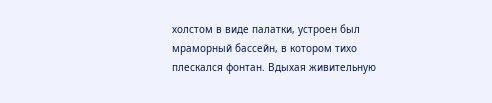холстом в виде палатки, устроен был мраморный бассейн, в котором тихо плескался фонтан. Вдыхая живительную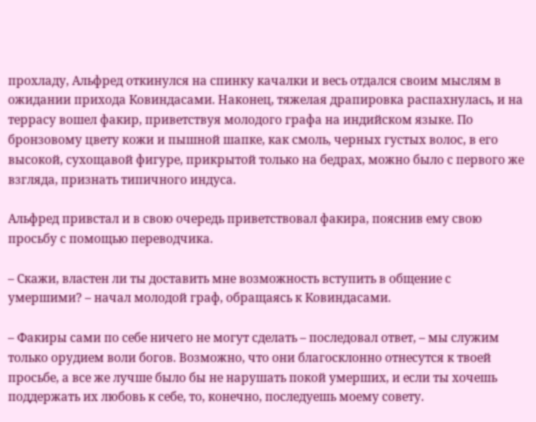прохладу, Альфред откинулся на спинку качалки и весь отдался своим мыслям в ожидании прихода Ковиндасами. Наконец, тяжелая драпировка распахнулась, и на террасу вошел факир, приветствуя молодого графа на индийском языке. По бронзовому цвету кожи и пышной шапке, как смоль, черных густых волос, в его высокой, сухощавой фигуре, прикрытой только на бедрах, можно было с первого же взгляда, признать типичного индуса.

Альфред привстал и в свою очередь приветствовал факира, пояснив ему свою просьбу с помощью переводчика.

– Скажи, властен ли ты доставить мне возможность вступить в общение с умершими? – начал молодой граф, обращаясь к Ковиндасами.

– Факиры сами по себе ничего не могут сделать – последовал ответ, – мы служим только орудием воли богов. Возможно, что они благосклонно отнесутся к твоей просьбе, а все же лучше было бы не нарушать покой умерших, и если ты хочешь поддержать их любовь к себе, то, конечно, последуешь моему совету.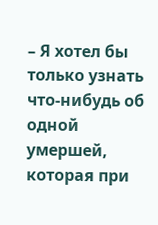– Я хотел бы только узнать что-нибудь об одной умершей, которая при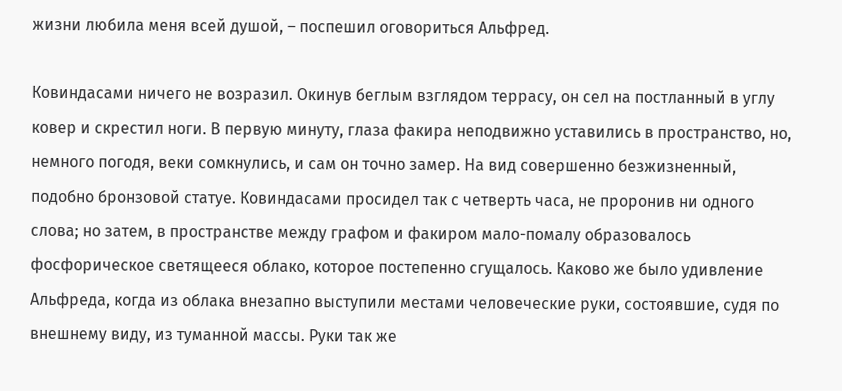жизни любила меня всей душой, – поспешил оговориться Альфред.

Ковиндасами ничего не возразил. Окинув беглым взглядом террасу, он сел на постланный в углу ковер и скрестил ноги. В первую минуту, глаза факира неподвижно уставились в пространство, но, немного погодя, веки сомкнулись, и сам он точно замер. На вид совершенно безжизненный, подобно бронзовой статуе. Ковиндасами просидел так с четверть часа, не проронив ни одного слова; но затем, в пространстве между графом и факиром мало-помалу образовалось фосфорическое светящееся облако, которое постепенно сгущалось. Каково же было удивление Альфреда, когда из облака внезапно выступили местами человеческие руки, состоявшие, судя по внешнему виду, из туманной массы. Руки так же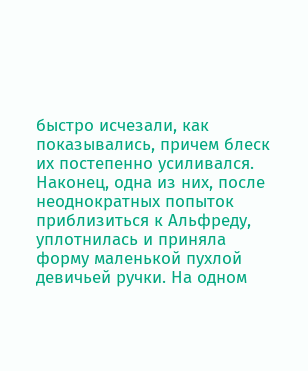быстро исчезали, как показывались, причем блеск их постепенно усиливался. Наконец, одна из них, после неоднократных попыток приблизиться к Альфреду, уплотнилась и приняла форму маленькой пухлой девичьей ручки. На одном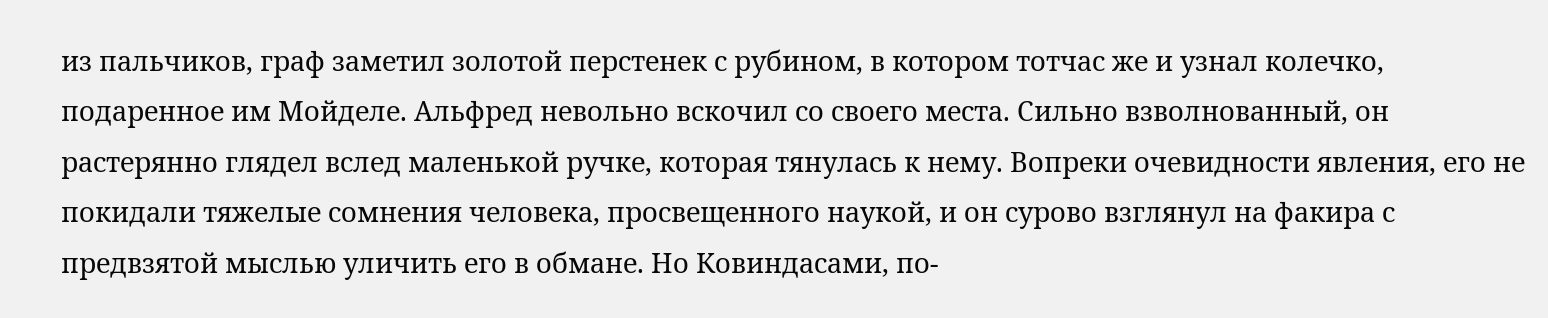из пальчиков, граф заметил золотой перстенек с рубином, в котором тотчас же и узнал колечко, подаренное им Мойделе. Альфред невольно вскочил со своего места. Сильно взволнованный, он растерянно глядел вслед маленькой ручке, которая тянулась к нему. Вопреки очевидности явления, его не покидали тяжелые сомнения человека, просвещенного наукой, и он сурово взглянул на факира с предвзятой мыслью уличить его в обмане. Но Ковиндасами, по-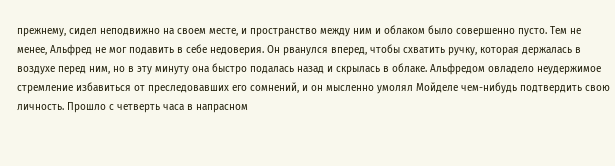прежнему, сидел неподвижно на своем месте, и пространство между ним и облаком было совершенно пусто. Тем не менее, Альфред не мог подавить в себе недоверия. Он рванулся вперед, чтобы схватить ручку, которая держалась в воздухе перед ним, но в эту минуту она быстро подалась назад и скрылась в облаке. Альфредом овладело неудержимое стремление избавиться от преследовавших его сомнений, и он мысленно умолял Мойделе чем-нибудь подтвердить свою личность. Прошло с четверть часа в напрасном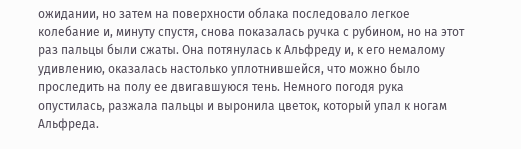ожидании, но затем на поверхности облака последовало легкое колебание и, минуту спустя, снова показалась ручка с рубином, но на этот раз пальцы были сжаты. Она потянулась к Альфреду и, к его немалому удивлению, оказалась настолько уплотнившейся, что можно было проследить на полу ее двигавшуюся тень. Немного погодя рука опустилась, разжала пальцы и выронила цветок, который упал к ногам Альфреда.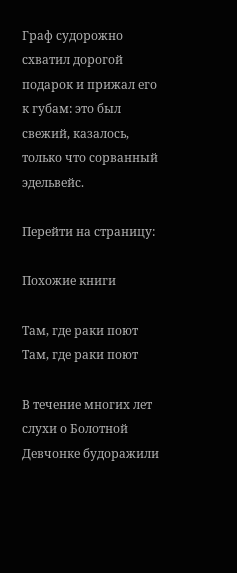Граф судорожно схватил дорогой подарок и прижал его к губам: это был свежий, казалось, только что сорванный эдельвейс.

Перейти на страницу:

Похожие книги

Там, где раки поют
Там, где раки поют

В течение многих лет слухи о Болотной Девчонке будоражили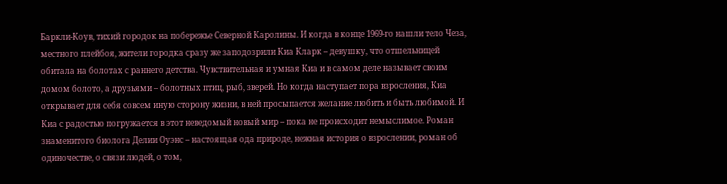Баркли-Коув, тихий городок на побережье Северной Каролины. И когда в конце 1969-го нашли тело Чеза, местного плейбоя, жители городка сразу же заподозрили Киа Кларк – девушку, что отшельницей обитала на болотах с раннего детства. Чувствительная и умная Киа и в самом деле называет своим домом болото, а друзьями – болотных птиц, рыб, зверей. Но когда наступает пора взросления, Киа открывает для себя совсем иную сторону жизни, в ней просыпается желание любить и быть любимой. И Киа с радостью погружается в этот неведомый новый мир – пока не происходит немыслимое. Роман знаменитого биолога Делии Оуэнс – настоящая ода природе, нежная история о взрослении, роман об одиночестве, о связи людей, о том,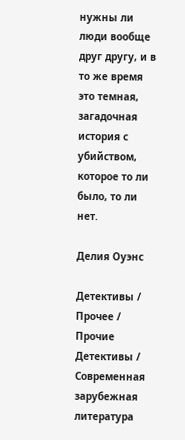нужны ли люди вообще друг другу, и в то же время это темная, загадочная история с убийством, которое то ли было, то ли нет.

Делия Оуэнс

Детективы / Прочее / Прочие Детективы / Современная зарубежная литература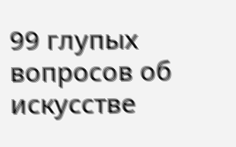99 глупых вопросов об искусстве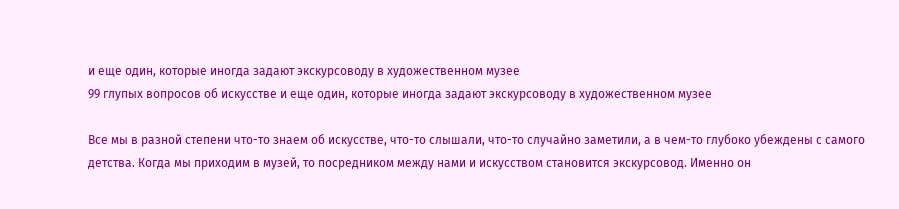и еще один, которые иногда задают экскурсоводу в художественном музее
99 глупых вопросов об искусстве и еще один, которые иногда задают экскурсоводу в художественном музее

Все мы в разной степени что-то знаем об искусстве, что-то слышали, что-то случайно заметили, а в чем-то глубоко убеждены с самого детства. Когда мы приходим в музей, то посредником между нами и искусством становится экскурсовод. Именно он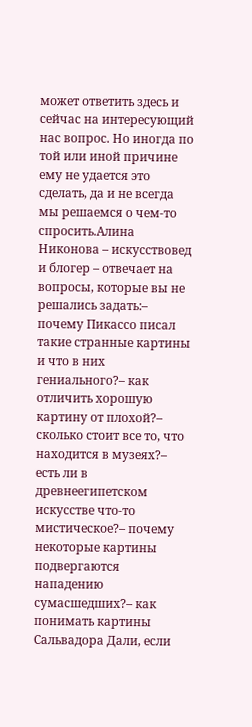может ответить здесь и сейчас на интересующий нас вопрос. Но иногда по той или иной причине ему не удается это сделать, да и не всегда мы решаемся о чем-то спросить.Алина Никонова – искусствовед и блогер – отвечает на вопросы, которые вы не решались задать:– почему Пикассо писал такие странные картины и что в них гениального?– как отличить хорошую картину от плохой?– сколько стоит все то, что находится в музеях?– есть ли в древнеегипетском искусстве что-то мистическое?– почему некоторые картины подвергаются нападению сумасшедших?– как понимать картины Сальвадора Дали, если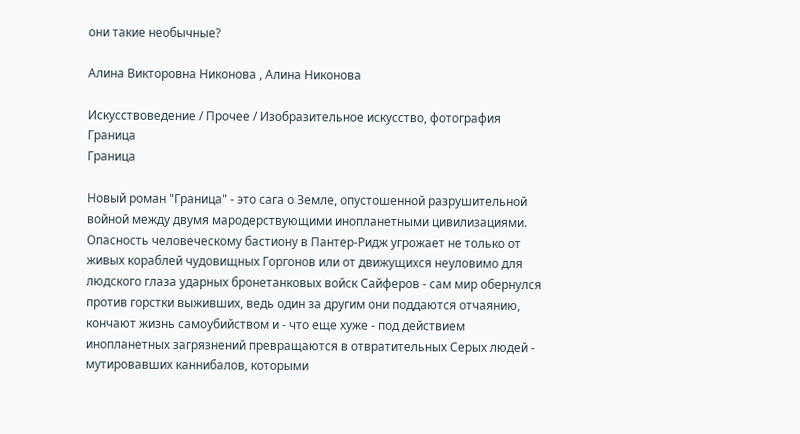они такие необычные?

Алина Викторовна Никонова , Алина Никонова

Искусствоведение / Прочее / Изобразительное искусство, фотография
Граница
Граница

Новый роман "Граница" - это сага о Земле, опустошенной разрушительной войной между двумя мародерствующими инопланетными цивилизациями. Опасность человеческому бастиону в Пантер-Ридж угрожает не только от живых кораблей чудовищных Горгонов или от движущихся неуловимо для людского глаза ударных бронетанковых войск Сайферов - сам мир обернулся против горстки выживших, ведь один за другим они поддаются отчаянию, кончают жизнь самоубийством и - что еще хуже - под действием инопланетных загрязнений превращаются в отвратительных Серых людей - мутировавших каннибалов, которыми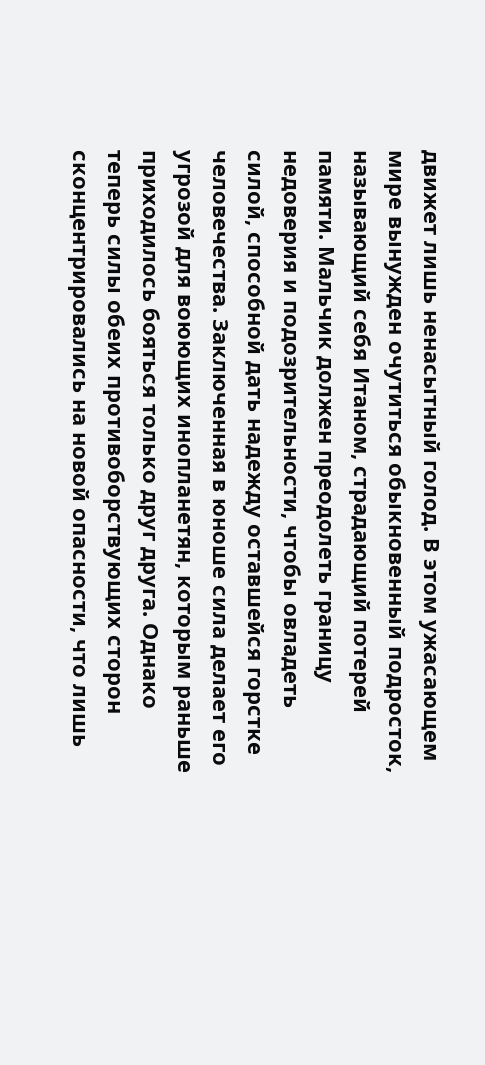движет лишь ненасытный голод. В этом ужасающем мире вынужден очутиться обыкновенный подросток, называющий себя Итаном, страдающий потерей памяти. Мальчик должен преодолеть границу недоверия и подозрительности, чтобы овладеть силой, способной дать надежду оставшейся горстке человечества. Заключенная в юноше сила делает его угрозой для воюющих инопланетян, которым раньше приходилось бояться только друг друга. Однако теперь силы обеих противоборствующих сторон сконцентрировались на новой опасности, что лишь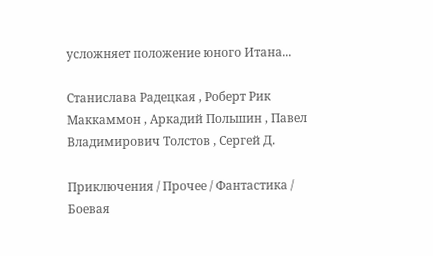усложняет положение юного Итана...

Станислава Радецкая , Роберт Рик Маккаммон , Аркадий Польшин , Павел Владимирович Толстов , Сергей Д.

Приключения / Прочее / Фантастика / Боевая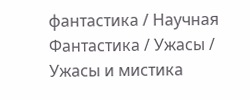фантастика / Научная Фантастика / Ужасы / Ужасы и мистика